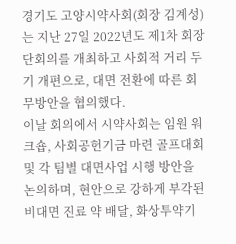경기도 고양시약사회(회장 김계성)는 지난 27일 2022년도 제1차 회장단회의를 개최하고 사회적 거리 두기 개편으로, 대면 전환에 따른 회무방안을 협의했다.
이날 회의에서 시약사회는 임원 워크숍, 사회공헌기금 마련 골프대회 및 각 팀별 대면사업 시행 방안을 논의하며, 현안으로 강하게 부각된 비대면 진료 약 배달, 화상투약기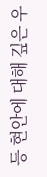등 현안에 대해 깊은 우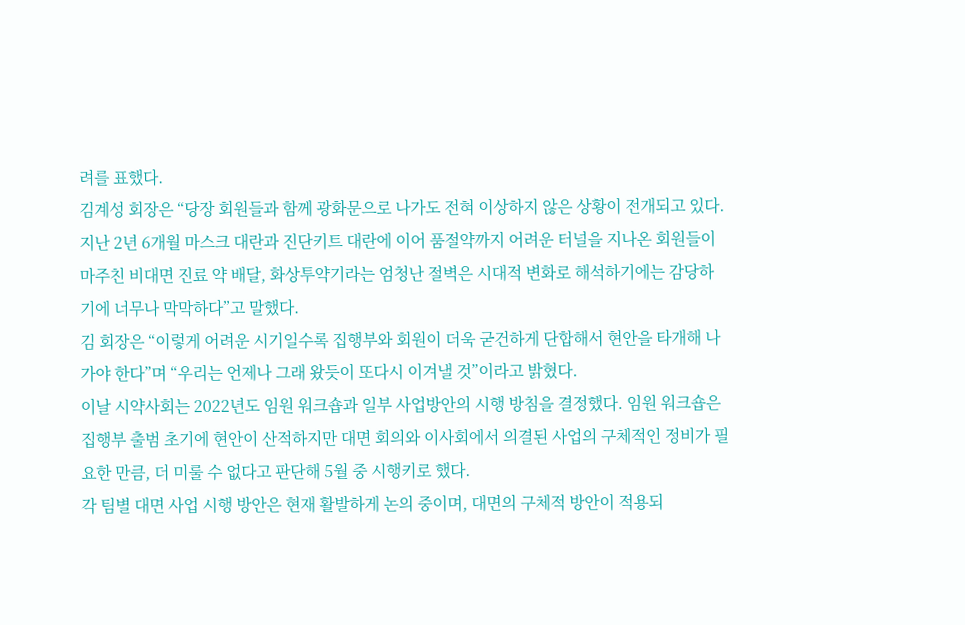려를 표했다.
김계성 회장은 “당장 회원들과 함께 광화문으로 나가도 전혀 이상하지 않은 상황이 전개되고 있다. 지난 2년 6개월 마스크 대란과 진단키트 대란에 이어 품절약까지 어려운 터널을 지나온 회원들이 마주친 비대면 진료 약 배달, 화상투약기라는 엄청난 절벽은 시대적 변화로 해석하기에는 감당하기에 너무나 막막하다”고 말했다.
김 회장은 “이렇게 어려운 시기일수록 집행부와 회원이 더욱 굳건하게 단합해서 현안을 타개해 나가야 한다”며 “우리는 언제나 그래 왔듯이 또다시 이겨낼 것”이라고 밝혔다.
이날 시약사회는 2022년도 임원 워크숍과 일부 사업방안의 시행 방침을 결정했다. 임원 워크숍은 집행부 출범 초기에 현안이 산적하지만 대면 회의와 이사회에서 의결된 사업의 구체적인 정비가 필요한 만큼, 더 미룰 수 없다고 판단해 5월 중 시행키로 했다.
각 팀별 대면 사업 시행 방안은 현재 활발하게 논의 중이며, 대면의 구체적 방안이 적용되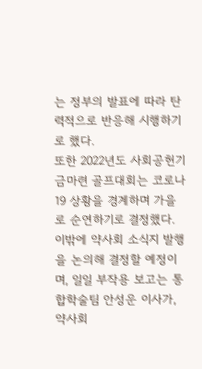는 정부의 발표에 따라 탄력적으로 반응해 시행하기로 했다.
또한 2022년도 사회공헌기금마련 골프대회는 코로나19 상황을 경계하며 가을로 순연하기로 결정했다.
이밖에 약사회 소식지 발행을 논의해 결정할 예정이며, 일일 부작용 보고는 통합학술팀 안성운 이사가, 약사회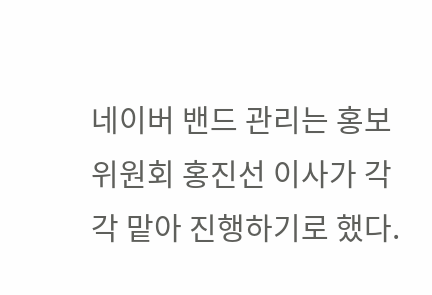네이버 밴드 관리는 홍보위원회 홍진선 이사가 각각 맡아 진행하기로 했다.